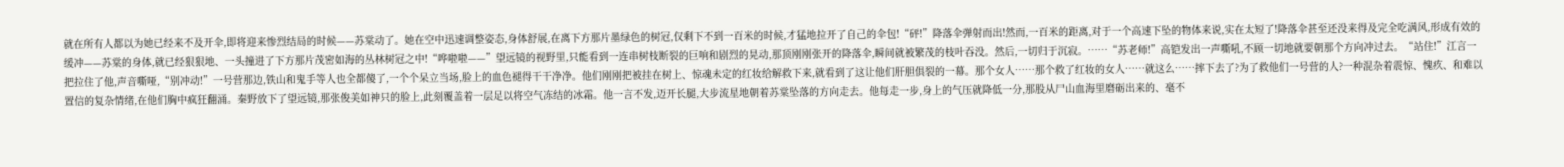就在所有人都以为她已经来不及开伞,即将迎来惨烈结局的时候——苏棠动了。她在空中迅速调整姿态,身体舒展,在离下方那片墨绿色的树冠,仅剩下不到一百米的时候,才猛地拉开了自己的伞包!“砰!”降落伞弹射而出!然而,一百米的距离,对于一个高速下坠的物体来说,实在太短了!降落伞甚至还没来得及完全吃满风,形成有效的缓冲——苏棠的身体,就已经狠狠地、一头撞进了下方那片茂密如海的丛林树冠之中!“哗啦啦——”望远镜的视野里,只能看到一连串树枝断裂的巨响和剧烈的晃动,那顶刚刚张开的降落伞,瞬间就被繁茂的枝叶吞没。然后,一切归于沉寂。……“苏老师!”高铠发出一声嘶吼,不顾一切地就要朝那个方向冲过去。“站住!”江言一把拉住了他,声音嘶哑,“别冲动!”一号营那边,铁山和鬼手等人也全都傻了,一个个呆立当场,脸上的血色褪得干干净净。他们刚刚把被挂在树上、惊魂未定的红妆给解救下来,就看到了这让他们肝胆俱裂的一幕。那个女人……那个救了红妆的女人……就这么……摔下去了?为了救他们一号营的人?一种混杂着震惊、愧疚、和难以置信的复杂情绪,在他们胸中疯狂翻涌。秦野放下了望远镜,那张俊美如神只的脸上,此刻覆盖着一层足以将空气冻结的冰霜。他一言不发,迈开长腿,大步流星地朝着苏棠坠落的方向走去。他每走一步,身上的气压就降低一分,那股从尸山血海里磨砺出来的、毫不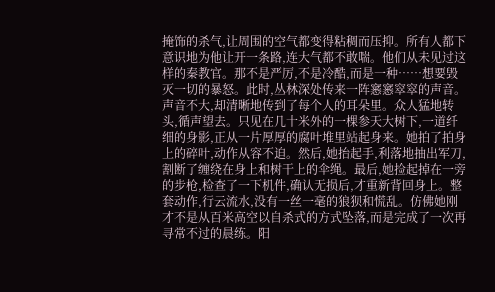掩饰的杀气,让周围的空气都变得粘稠而压抑。所有人都下意识地为他让开一条路,连大气都不敢喘。他们从未见过这样的秦教官。那不是严厉,不是冷酷,而是一种……想要毁灭一切的暴怒。此时,丛林深处传来一阵窸窸窣窣的声音。声音不大,却清晰地传到了每个人的耳朵里。众人猛地转头,循声望去。只见在几十米外的一棵参天大树下,一道纤细的身影,正从一片厚厚的腐叶堆里站起身来。她拍了拍身上的碎叶,动作从容不迫。然后,她抬起手,利落地抽出军刀,割断了缠绕在身上和树干上的伞绳。最后,她捡起掉在一旁的步枪,检查了一下机件,确认无损后,才重新背回身上。整套动作,行云流水,没有一丝一毫的狼狈和慌乱。仿佛她刚才不是从百米高空以自杀式的方式坠落,而是完成了一次再寻常不过的晨练。阳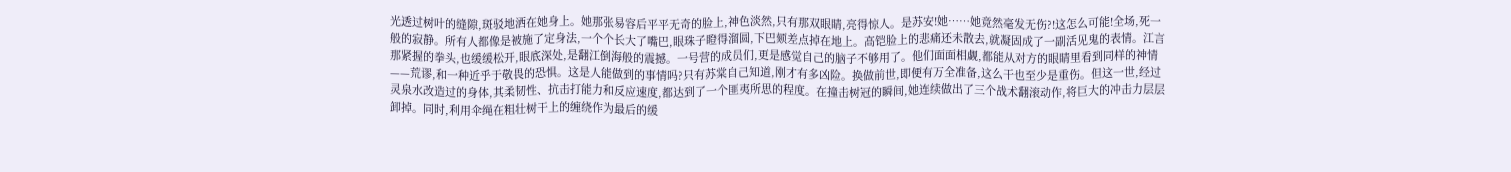光透过树叶的缝隙,斑驳地洒在她身上。她那张易容后平平无奇的脸上,神色淡然,只有那双眼睛,亮得惊人。是苏安!她……她竟然毫发无伤?!这怎么可能!全场,死一般的寂静。所有人都像是被施了定身法,一个个长大了嘴巴,眼珠子瞪得溜圆,下巴颏差点掉在地上。高铠脸上的悲痛还未散去,就凝固成了一副活见鬼的表情。江言那紧握的拳头,也缓缓松开,眼底深处,是翻江倒海般的震撼。一号营的成员们,更是感觉自己的脑子不够用了。他们面面相觑,都能从对方的眼睛里看到同样的神情——荒谬,和一种近乎于敬畏的恐惧。这是人能做到的事情吗?只有苏棠自己知道,刚才有多凶险。换做前世,即便有万全准备,这么干也至少是重伤。但这一世,经过灵泉水改造过的身体,其柔韧性、抗击打能力和反应速度,都达到了一个匪夷所思的程度。在撞击树冠的瞬间,她连续做出了三个战术翻滚动作,将巨大的冲击力层层卸掉。同时,利用伞绳在粗壮树干上的缠绕作为最后的缓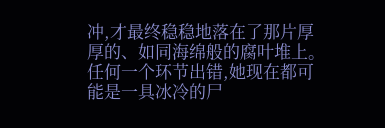冲,才最终稳稳地落在了那片厚厚的、如同海绵般的腐叶堆上。任何一个环节出错,她现在都可能是一具冰冷的尸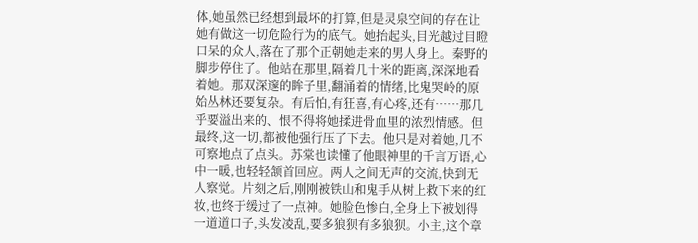体,她虽然已经想到最坏的打算,但是灵泉空间的存在让她有做这一切危险行为的底气。她抬起头,目光越过目瞪口呆的众人,落在了那个正朝她走来的男人身上。秦野的脚步停住了。他站在那里,隔着几十米的距离,深深地看着她。那双深邃的眸子里,翻涌着的情绪,比鬼哭岭的原始丛林还要复杂。有后怕,有狂喜,有心疼,还有……那几乎要溢出来的、恨不得将她揉进骨血里的浓烈情感。但最终,这一切,都被他强行压了下去。他只是对着她,几不可察地点了点头。苏棠也读懂了他眼神里的千言万语,心中一暖,也轻轻颔首回应。两人之间无声的交流,快到无人察觉。片刻之后,刚刚被铁山和鬼手从树上救下来的红妆,也终于缓过了一点神。她脸色惨白,全身上下被划得一道道口子,头发凌乱,要多狼狈有多狼狈。小主,这个章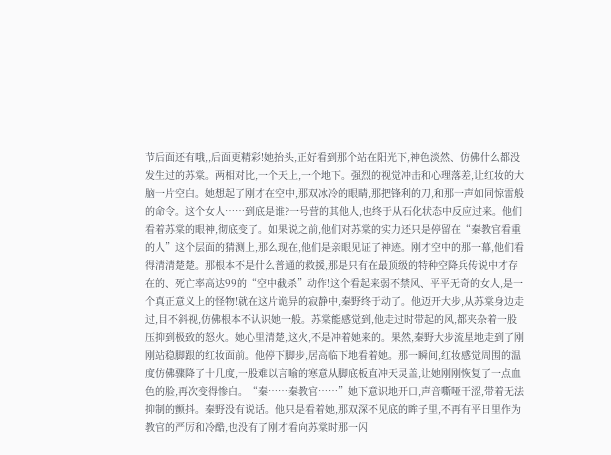节后面还有哦,,后面更精彩!她抬头,正好看到那个站在阳光下,神色淡然、仿佛什么都没发生过的苏棠。两相对比,一个天上,一个地下。强烈的视觉冲击和心理落差,让红妆的大脑一片空白。她想起了刚才在空中,那双冰冷的眼睛,那把锋利的刀,和那一声如同惊雷般的命令。这个女人……到底是谁?一号营的其他人,也终于从石化状态中反应过来。他们看着苏棠的眼神,彻底变了。如果说之前,他们对苏棠的实力还只是停留在“秦教官看重的人”这个层面的猜测上,那么现在,他们是亲眼见证了神迹。刚才空中的那一幕,他们看得清清楚楚。那根本不是什么普通的救援,那是只有在最顶级的特种空降兵传说中才存在的、死亡率高达99的“空中截杀”动作!这个看起来弱不禁风、平平无奇的女人,是一个真正意义上的怪物!就在这片诡异的寂静中,秦野终于动了。他迈开大步,从苏棠身边走过,目不斜视,仿佛根本不认识她一般。苏棠能感觉到,他走过时带起的风,都夹杂着一股压抑到极致的怒火。她心里清楚,这火,不是冲着她来的。果然,秦野大步流星地走到了刚刚站稳脚跟的红妆面前。他停下脚步,居高临下地看着她。那一瞬间,红妆感觉周围的温度仿佛骤降了十几度,一股难以言喻的寒意从脚底板直冲天灵盖,让她刚刚恢复了一点血色的脸,再次变得惨白。“秦……秦教官……”她下意识地开口,声音嘶哑干涩,带着无法抑制的颤抖。秦野没有说话。他只是看着她,那双深不见底的眸子里,不再有平日里作为教官的严厉和冷酷,也没有了刚才看向苏棠时那一闪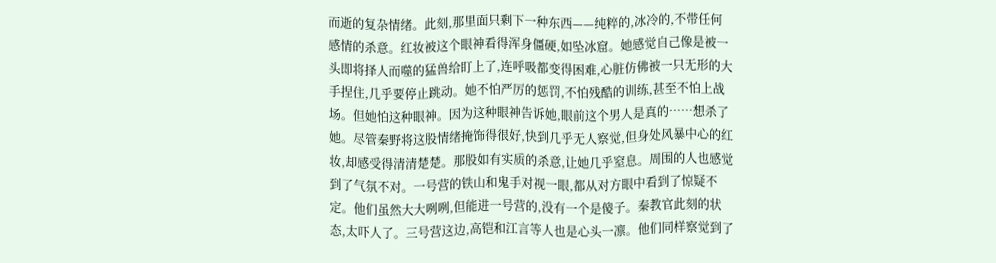而逝的复杂情绪。此刻,那里面只剩下一种东西——纯粹的,冰冷的,不带任何感情的杀意。红妆被这个眼神看得浑身僵硬,如坠冰窟。她感觉自己像是被一头即将择人而噬的猛兽给盯上了,连呼吸都变得困难,心脏仿佛被一只无形的大手捏住,几乎要停止跳动。她不怕严厉的惩罚,不怕残酷的训练,甚至不怕上战场。但她怕这种眼神。因为这种眼神告诉她,眼前这个男人是真的……想杀了她。尽管秦野将这股情绪掩饰得很好,快到几乎无人察觉,但身处风暴中心的红妆,却感受得清清楚楚。那股如有实质的杀意,让她几乎窒息。周围的人也感觉到了气氛不对。一号营的铁山和鬼手对视一眼,都从对方眼中看到了惊疑不定。他们虽然大大咧咧,但能进一号营的,没有一个是傻子。秦教官此刻的状态,太吓人了。三号营这边,高铠和江言等人也是心头一凛。他们同样察觉到了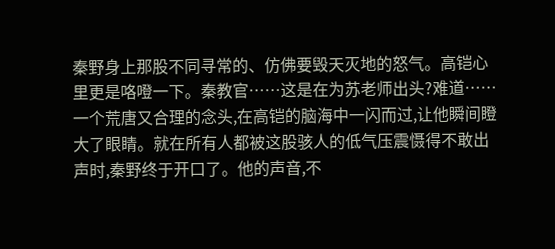秦野身上那股不同寻常的、仿佛要毁天灭地的怒气。高铠心里更是咯噔一下。秦教官……这是在为苏老师出头?难道……一个荒唐又合理的念头,在高铠的脑海中一闪而过,让他瞬间瞪大了眼睛。就在所有人都被这股骇人的低气压震慑得不敢出声时,秦野终于开口了。他的声音,不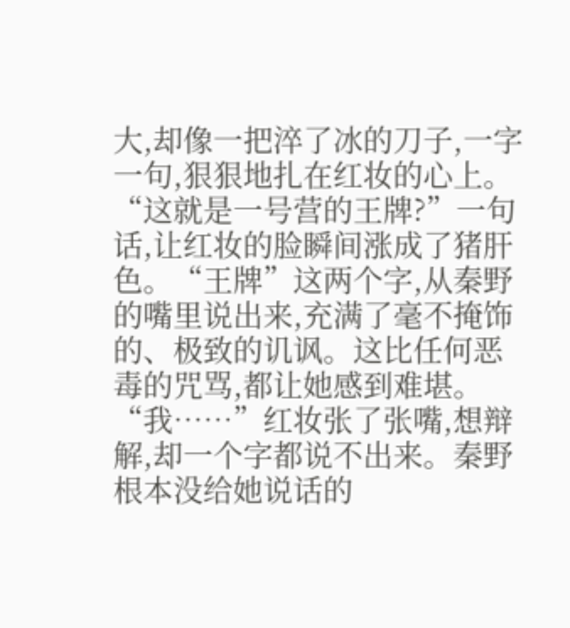大,却像一把淬了冰的刀子,一字一句,狠狠地扎在红妆的心上。“这就是一号营的王牌?”一句话,让红妆的脸瞬间涨成了猪肝色。“王牌”这两个字,从秦野的嘴里说出来,充满了毫不掩饰的、极致的讥讽。这比任何恶毒的咒骂,都让她感到难堪。“我……”红妆张了张嘴,想辩解,却一个字都说不出来。秦野根本没给她说话的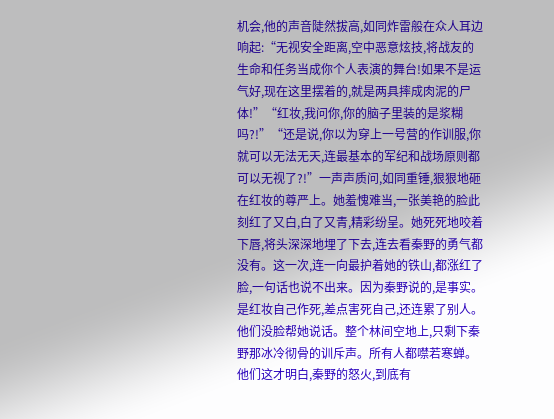机会,他的声音陡然拔高,如同炸雷般在众人耳边响起:“无视安全距离,空中恶意炫技,将战友的生命和任务当成你个人表演的舞台!如果不是运气好,现在这里摆着的,就是两具摔成肉泥的尸体!”“红妆,我问你,你的脑子里装的是浆糊吗?!”“还是说,你以为穿上一号营的作训服,你就可以无法无天,连最基本的军纪和战场原则都可以无视了?!”一声声质问,如同重锤,狠狠地砸在红妆的尊严上。她羞愧难当,一张美艳的脸此刻红了又白,白了又青,精彩纷呈。她死死地咬着下唇,将头深深地埋了下去,连去看秦野的勇气都没有。这一次,连一向最护着她的铁山,都涨红了脸,一句话也说不出来。因为秦野说的,是事实。是红妆自己作死,差点害死自己,还连累了别人。他们没脸帮她说话。整个林间空地上,只剩下秦野那冰冷彻骨的训斥声。所有人都噤若寒蝉。他们这才明白,秦野的怒火,到底有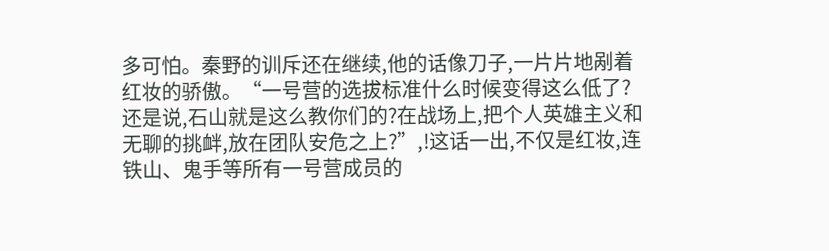多可怕。秦野的训斥还在继续,他的话像刀子,一片片地剐着红妆的骄傲。“一号营的选拔标准什么时候变得这么低了?还是说,石山就是这么教你们的?在战场上,把个人英雄主义和无聊的挑衅,放在团队安危之上?”,!这话一出,不仅是红妆,连铁山、鬼手等所有一号营成员的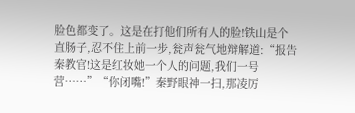脸色都变了。这是在打他们所有人的脸!铁山是个直肠子,忍不住上前一步,瓮声瓮气地辩解道:“报告秦教官!这是红妆她一个人的问题,我们一号营……”“你闭嘴!”秦野眼神一扫,那凌厉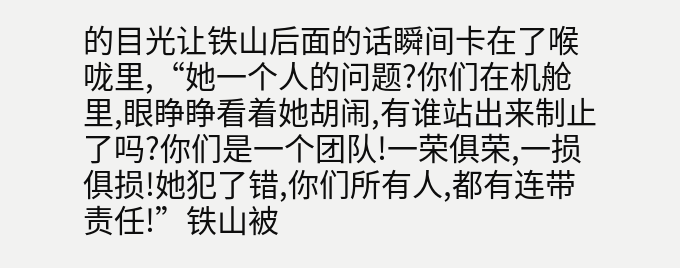的目光让铁山后面的话瞬间卡在了喉咙里,“她一个人的问题?你们在机舱里,眼睁睁看着她胡闹,有谁站出来制止了吗?你们是一个团队!一荣俱荣,一损俱损!她犯了错,你们所有人,都有连带责任!”铁山被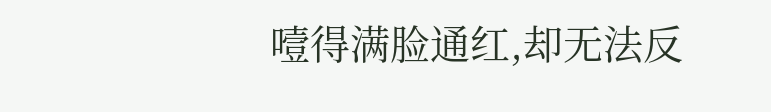噎得满脸通红,却无法反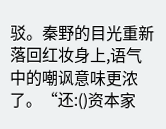驳。秦野的目光重新落回红妆身上,语气中的嘲讽意味更浓了。“还:()资本家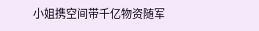小姐携空间带千亿物资随军